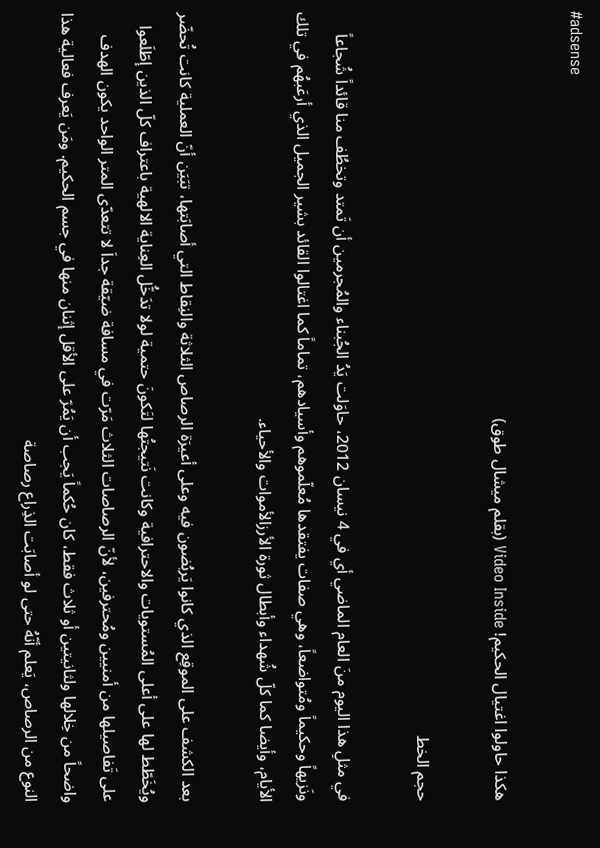#adsense

هكذا حاولوا اغتيال الحكيم! Video Inside (بقلم ميشال طوق)

حجم الخط

في مثلِ هذا اليوم منَ العام الماضي أي في 4 نيسان 2012، حاوَلت يَدُ الجُبناء والمُجرمين أن تَمتد وتخطُف منا قائداً شُجاعاً ونَزيهاً وحكيماً ومُتواضعاً، وهي صفات يفتقدها مُعلّموهم وأسيادهم، تماماً كما اغتالوا القائد بشير الجميل الذي أرعَبهُم في تلك الأيام، وأيضا كما كلّ شُهداء وأبطال ثورة الأرزالأموات والأحياء.

بعد الكشف على الموقِع الذي كانوا يَربُضون فيه وعلى أعيرَة الرصاص الثلاثة والنِقاط التي أصابَتها، تبَيَن أنّ العملية كانت تُحضّر ويُخَطّط لها على أعلى المُستويات والاحترافية وكانت نَتيجتُها لتَكونَ حتمية لولا تدَخُّل العِناية الالهية باعتراف كلّ الذين إطّلَعوا على تَفاصيلها من أمنيين ومُحترفين، لأنّ الرصاصات الثلاث مَرّت في مسافة ضيّقة جداَ لا تتعدّى المتر الواحد يكون الهدف واضحاً من خِلالها ولثانيتين أو ثلاث فقط، كان حُكماً يَجب أن يَمُرّ على الأقل إثنان منها في جسم الحكيم. ومَن يَعرف فعالية هذا النوع من الرصاص، يَعلم أنّهُ حتى لو أصابَت الذِراع رصاصة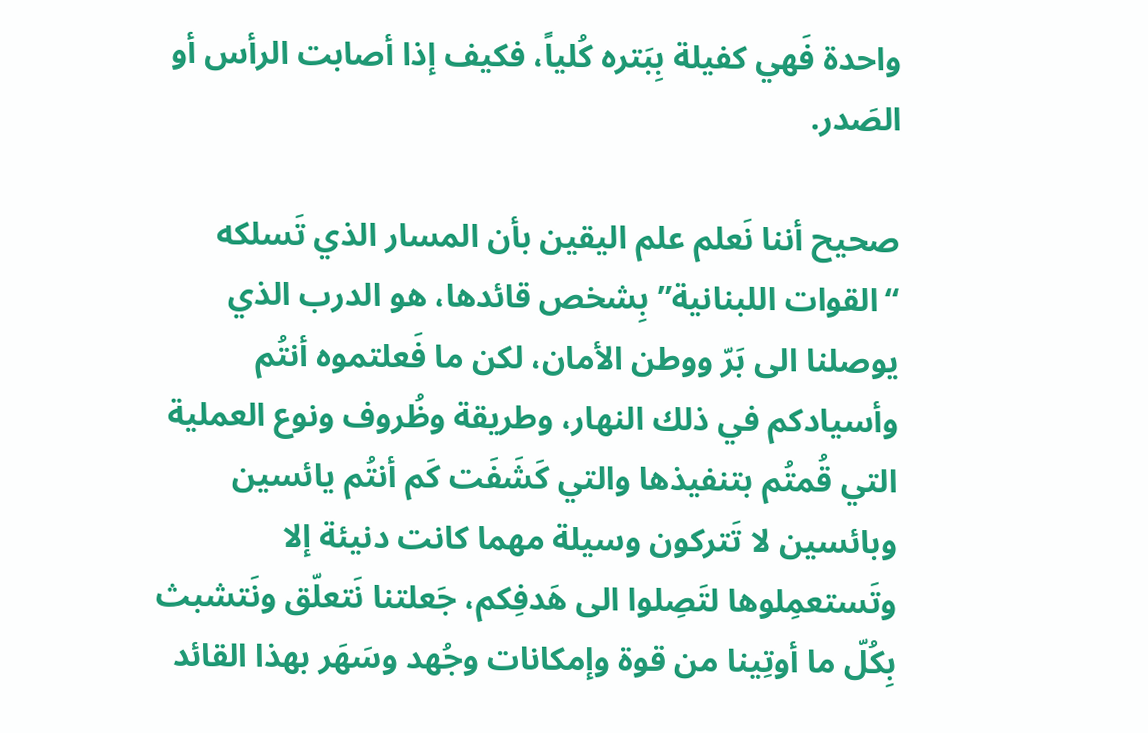واحدة فَهي كفيلة بِبَتره كُلياً، فكيف إذا أصابت الرأس أو الصَدر.

صحيح أننا نَعلم علم اليقين بأن المسار الذي تَسلكه “القوات اللبنانية” بِشخص قائدها، هو الدرب الذي يوصلنا الى بَرّ ووطن الأمان، لكن ما فَعلتموه أنتُم وأسيادكم في ذلك النهار، وطريقة وظُروف ونوع العملية التي قُمتُم بتنفيذها والتي كَشَفَت كَم أنتُم يائسين وبائسين لا تَتركون وسيلة مهما كانت دنيئة إلا وتَستعمِلوها لتَصِلوا الى هَدفِكم، جَعلتنا نَتعلّق ونَتشبث بِكُلّ ما أوتِينا من قوة وإمكانات وجُهد وسَهَر بهذا القائد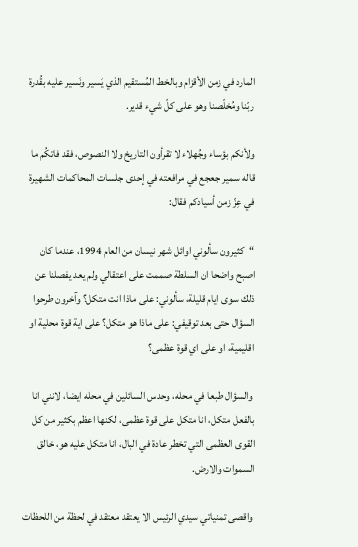المارد في زمن الأقزام وبالخط المُستقيم الذي يَسير ونَسير عليه بقُدرة ربّنا ومُخلّصنا وهو على كلّ شيء قدير.

ولأنكم بؤساء وجُهلاء لا تقرأون التاريخ ولا النصوص، فقد فاتكُم ما قاله سمير جعجع في مرافعته في إحدى جلسات المحاكمات الشهيرة في عِزّ زمن أسيادكم فقال:

“كثيرون سألوني اوائل شهر نيسان من العام 1994، عندما كان اصبح واضحا ان السلطة صممت على اعتقالي ولم يعد يفصلنا عن ذلك سوى ايام قليلة، سألوني: على ماذا انت متكل؟ وآخرون طرحوا السؤال حتى بعد توقيفي: على ماذا هو متكل؟ على اية قوة محلية او اقليمية، او على اي قوة عظمى؟

 والسؤال طبعا في محله، وحدس السائلين في محله ايضا، لانني انا بالفعل متكل، انا متكل على قوة عظمى، لكنها اعظم بكثير من كل القوى العظمى التي تخطر عادة في البال، انا متكل عليه هو، خالق السموات والارض.

 واقصى تمنياتي سيدي الرئيس الا يعتقد معتقد في لحظة من اللحظات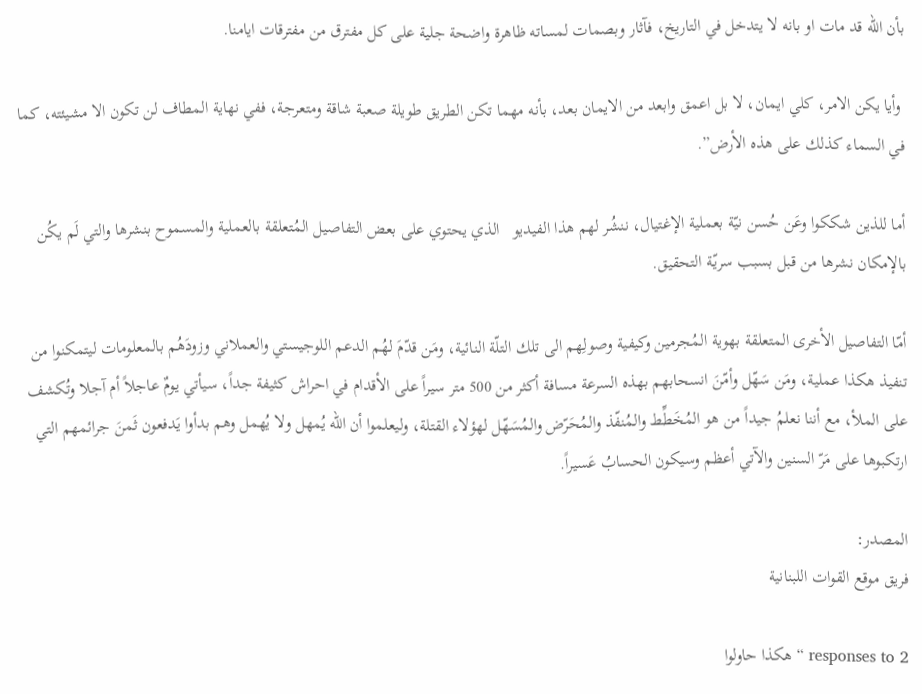بأن الله قد مات او بانه لا يتدخل في التاريخ، فآثار وبصمات لمساته ظاهرة واضحة جلية على كل مفترق من مفترقات ايامنا.

 وأيا يكن الامر، كلي ايمان، لا بل اعمق وابعد من الايمان بعد، بأنه مهما تكن الطريق طويلة صعبة شاقة ومتعرجة، ففي نهاية المطاف لن تكون الا مشيئته، كما في السماء كذلك على هذه الأرض”.

أما للذين شككوا وعَن حُسن نيّة بعملية الإغتيال، ننشُر لهم هذا الفيديو   الذي يحتوي على بعض التفاصيل المُتعلقة بالعملية والمسموح بنشرها والتي لَم يكُن بالإمكان نشرها من قبل بسبب سريّة التحقيق.

أمّا التفاصيل الأخرى المتعلقة بهوية المُجرمين وكيفية وصولِهم الى تلك التلّة النائية، ومَن قدّمَ لهُم الدعم اللوجيستي والعملاني وزودَهُم بالمعلومات ليتمكنوا من تنفيذ هكذا عملية، ومَن سَهّل وأمّنَ انسحابهم بهذه السرعة مسافة أكثر من 500 متر سيراً على الأقدام في احراش كثيفة جداً، سيأتي يومٌ عاجلاً أم آجلا وتُكشف على الملأ، مع أننا نعلمُ جيداً من هو المُخَطِّط والمُنفّذ والمُحَرّض والمُسَهّل لهؤلاء القتلة، وليعلموا أن الله يُمهل ولا يُهمل وهم بدأوا يَدفعون ثَمنَ جرائمهم التي ارتكبوها على مَرّ السنين والآتي أعظم وسيكون الحسابُ عَسيراً.

المصدر:
فريق موقع القوات اللبنانية

2 responses to “هكذا حاولوا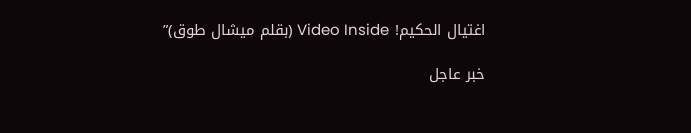اغتيال الحكيم! Video Inside (بقلم ميشال طوق)”

خبر عاجل